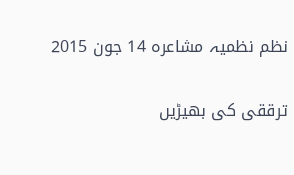نظم نظمیہ مشاعرہ 14 جون 2015

ترققی کی بھیڑیں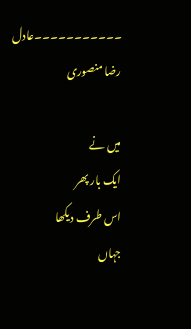۔۔۔۔۔۔۔۔۔۔۔عادل رضا منصوری

میں نے
ایک بار پھر
اس طرف دیکھا
جہاں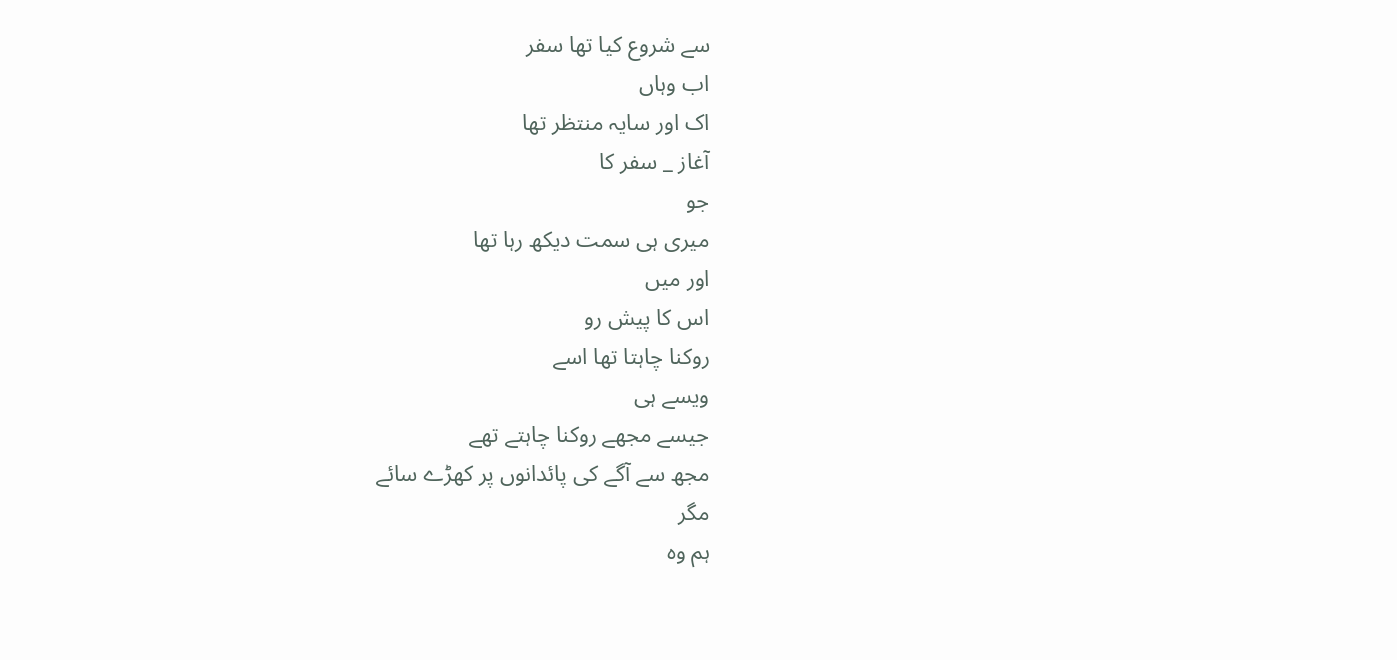سے شروع کیا تھا سفر
اب وہاں
اک اور سایہ منتظر تھا
آغاز _ سفر کا
جو
میری ہی سمت دیکھ رہا تھا
اور میں
اس کا پیش رو
روکنا چاہتا تھا اسے
ویسے ہی
جیسے مجھے روکنا چاہتے تھے
مجھ سے آگے کی پائدانوں پر کھڑے سائے
مگر
ہم وہ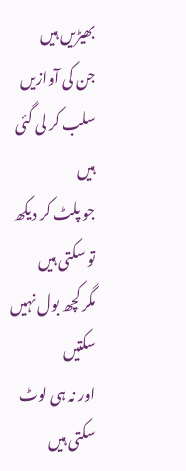بھیڑیں ہیں
جن کی آوازیں سلب کر لی گئی ہیں
جو پلٹ کر دیکھ تو سکتی ہیں
مگر کچھ بول نہیں سکتیں
اور نہ ہی لوٹ سکتی ہیں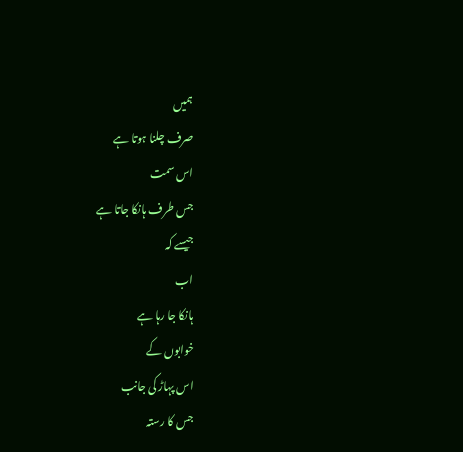ہمیں
صرف چلنا ہوتا ہے
اس سمت
جس طرف ہانکا جاتا ہے
جیسے کہ
اب
ہانکا جا رہا ہے
خوابوں کے
اس پہاڑ کی جانب
جس کا رستہ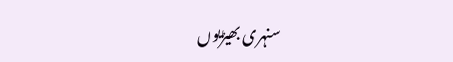سنہری بھیڑیوں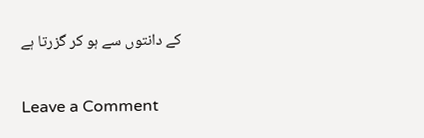کے دانتوں سے ہو کر گزرتا ہے

Leave a Comment